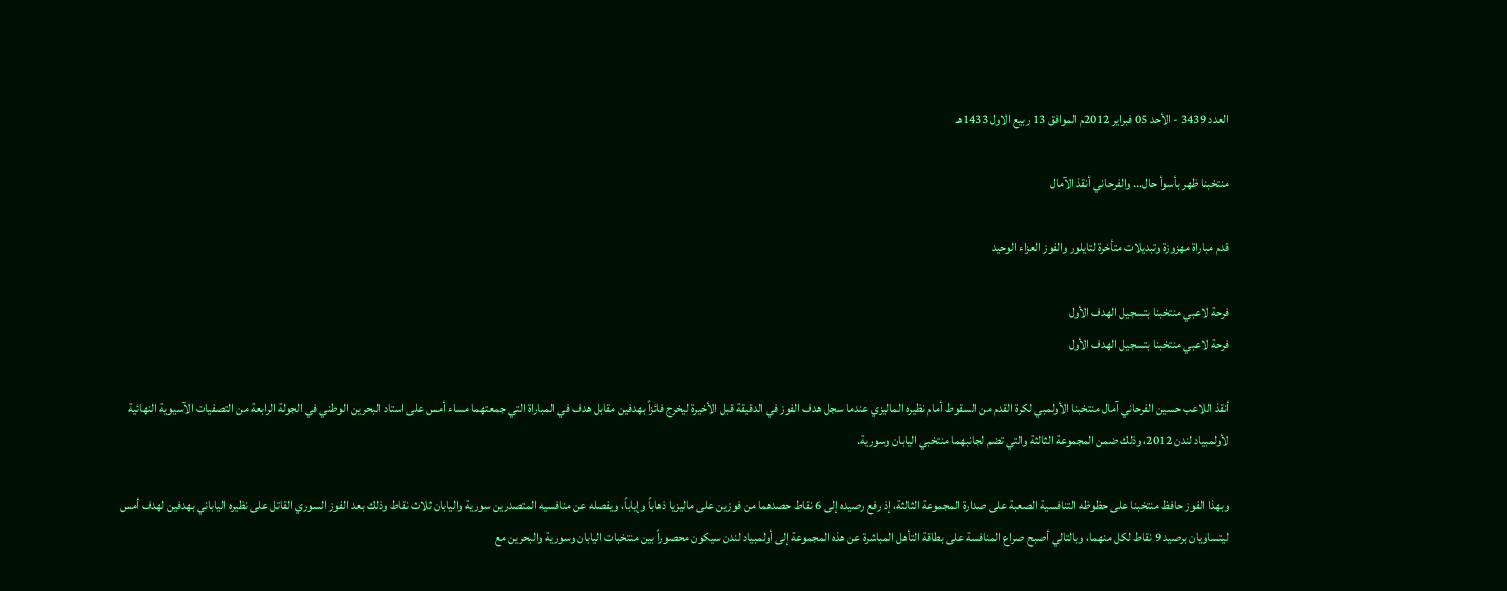العدد 3439 - الأحد 05 فبراير 2012م الموافق 13 ربيع الاول 1433هـ

منتخبنا ظهر بأسوأ حال... والفرحاني أنقذ الآمال

قدم مباراة مهزوزة وتبديلات متأخرة لتايلور والفوز العزاء الوحيد

فرحة لاعبي منتخبنا بتسجيل الهدف الأول
فرحة لاعبي منتخبنا بتسجيل الهدف الأول

أنقذ اللاعب حسين الفرحاني آمال منتخبنا الأولمبي لكرة القدم من السقوط أمام نظيره الماليزي عندما سجل هدف الفوز في الدقيقة قبل الأخيرة ليخرج فائزاً بهدفين مقابل هدف في المباراة التي جمعتهما مساء أمس على استاد البحرين الوطني في الجولة الرابعة من التصفيات الآسيوية النهائية لأولمبياد لندن 2012، وذلك ضمن المجموعة الثالثة والتي تضم لجانبهما منتخبي اليابان وسورية.

وبهذا الفوز حافظ منتخبنا على حظوظه التنافسية الصعبة على صدارة المجموعة الثالثة، إذ رفع رصيده إلى 6 نقاط حصدهما من فوزين على ماليزيا ذهاباً وإياباً، ويفصله عن منافسيه المتصدرين سورية واليابان ثلاث نقاط وذلك بعد الفوز السوري القاتل على نظيره الياباني بهدفين لهدف أمس ليتساويان برصيد 9 نقاط لكل منهما، وبالتالي أصبح صراع المنافسة على بطاقة التأهل المباشرة عن هذه المجموعة إلى أولمبياد لندن سيكون محصوراً بين منتخبات اليابان وسورية والبحرين مع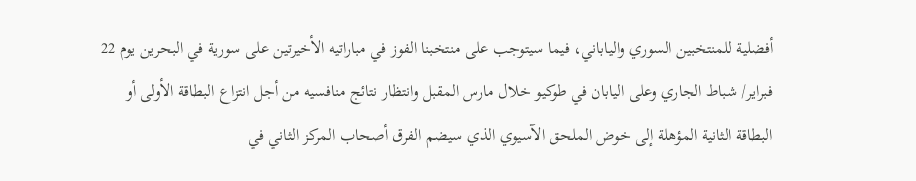أفضلية للمنتخبين السوري والياباني، فيما سيتوجب على منتخبنا الفوز في مباراتيه الأخيرتين على سورية في البحرين يوم 22 فبراير/ شباط الجاري وعلى اليابان في طوكيو خلال مارس المقبل وانتظار نتائج منافسيه من أجل انتزاع البطاقة الأولى أو البطاقة الثانية المؤهلة إلى خوض الملحق الآسيوي الذي سيضم الفرق أصحاب المركز الثاني في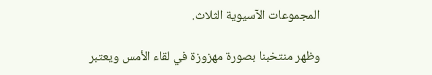المجموعات الآسيوية الثلاث.

وظهر منتخبنا بصورة مهزوزة في لقاء الأمس ويعتبر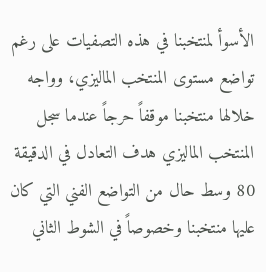الأسوأ لمنتخبنا في هذه التصفيات على رغم تواضع مستوى المنتخب الماليزي، وواجه خلالها منتخبنا موقفاً حرجاً عندما سجل المنتخب الماليزي هدف التعادل في الدقيقة 80 وسط حال من التواضع الفني التي كان عليها منتخبنا وخصوصاً في الشوط الثاني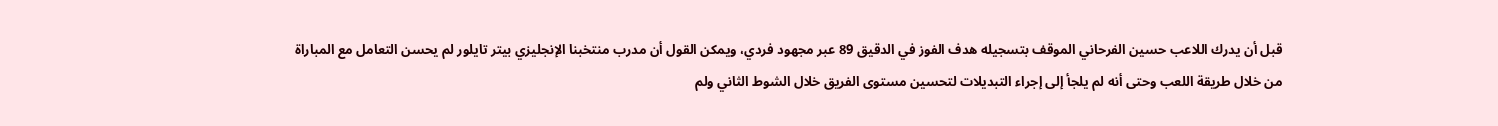قبل أن يدرك اللاعب حسين الفرحاني الموقف بتسجيله هدف الفوز في الدقيق 89 عبر مجهود فردي، ويمكن القول أن مدرب منتخبنا الإنجليزي بيتر تايلور لم يحسن التعامل مع المباراة من خلال طريقة اللعب وحتى أنه لم يلجأ إلى إجراء التبديلات لتحسين مستوى الفريق خلال الشوط الثاني ولم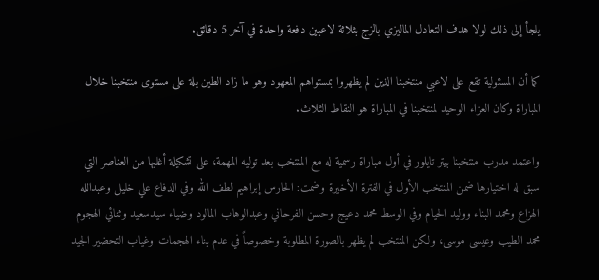يلجأ إلى ذلك لولا هدف التعادل الماليزي بالزج بثلاثة لاعبين دفعة واحدة في آخر 5 دقائق.

كما أن المسئولية تقع على لاعبي منتخبنا الذين لم يظهروا بمستواهم المعهود وهو ما زاد الطين بلة على مستوى منتخبنا خلال المباراة وكان العزاء الوحيد لمنتخبنا في المباراة هو النقاط الثلاث.

واعتمد مدرب منتخبنا بيتر تايلور في أول مباراة رسمية له مع المنتخب بعد توليه المهمة، على تشكيلة أغلبها من العناصر التي سبق له اختيارها ضمن المنتخب الأول في الفترة الأخيرة وضمت: الحارس إبراهيم لطف الله وفي الدفاع علي خليل وعبدالله الهزاع ومحمد البناء ووليد الحيام وفي الوسط محمد دعيج وحسن الفرحاني وعبدالوهاب المالود وضياء سيدسعيد وثنائي الهجوم محمد الطيب وعيسى موسى، ولكن المنتخب لم يظهر بالصورة المطلوبة وخصوصاً في عدم بناء الهجمات وغياب التحضير الجيد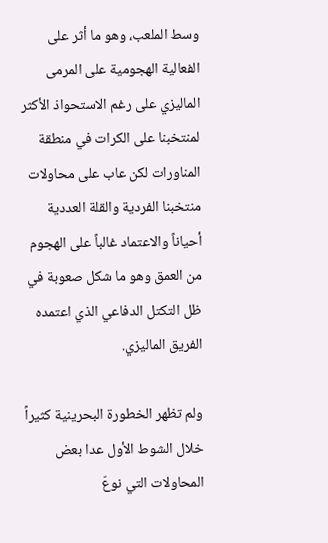وسط الملعب، وهو ما أثر على الفعالية الهجومية على المرمى الماليزي على رغم الاستحواذ الأكثر لمنتخبنا على الكرات في منطقة المناورات لكن عاب على محاولات منتخبنا الفردية والقلة العددية أحياناً والاعتماد غالباً على الهجوم من العمق وهو ما شكل صعوبة في ظل التكتل الدفاعي الذي اعتمده الفريق الماليزي.

ولم تظهر الخطورة البحرينية كثيراً خلال الشوط الأول عدا بعض المحاولات التي نوعّ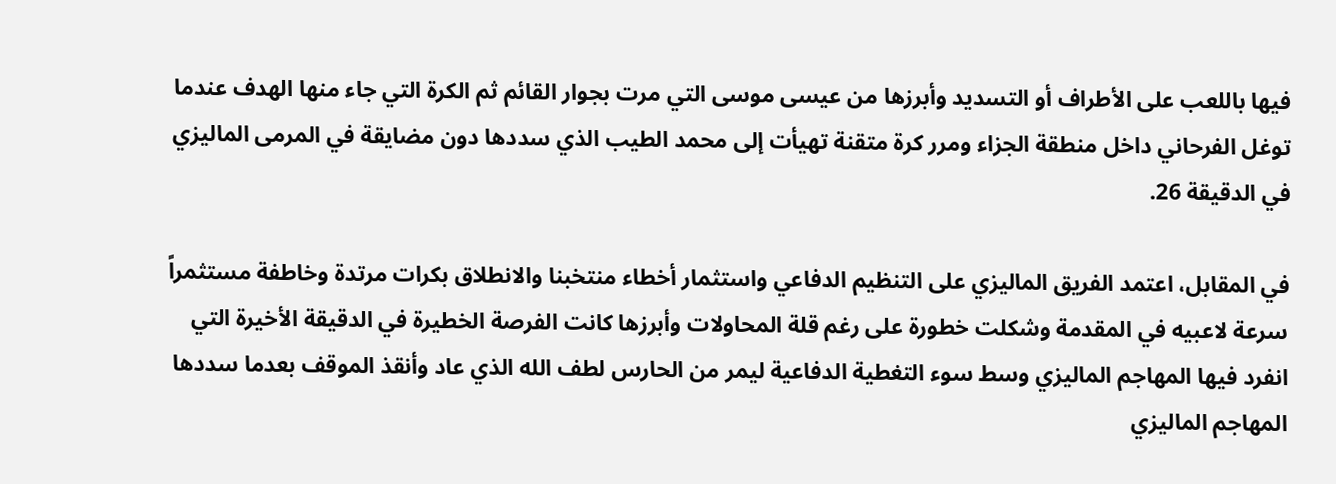فيها باللعب على الأطراف أو التسديد وأبرزها من عيسى موسى التي مرت بجوار القائم ثم الكرة التي جاء منها الهدف عندما توغل الفرحاني داخل منطقة الجزاء ومرر كرة متقنة تهيأت إلى محمد الطيب الذي سددها دون مضايقة في المرمى الماليزي في الدقيقة 26.

في المقابل، اعتمد الفريق الماليزي على التنظيم الدفاعي واستثمار أخطاء منتخبنا والانطلاق بكرات مرتدة وخاطفة مستثمراً سرعة لاعبيه في المقدمة وشكلت خطورة على رغم قلة المحاولات وأبرزها كانت الفرصة الخطيرة في الدقيقة الأخيرة التي انفرد فيها المهاجم الماليزي وسط سوء التغطية الدفاعية ليمر من الحارس لطف الله الذي عاد وأنقذ الموقف بعدما سددها المهاجم الماليزي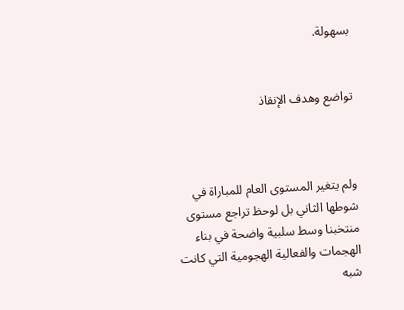بسهولة.


تواضع وهدف الإنقاذ



ولم يتغير المستوى العام للمباراة في شوطها الثاني بل لوحظ تراجع مستوى منتخبنا وسط سلبية واضحة في بناء الهجمات والفعالية الهجومية التي كانت شبه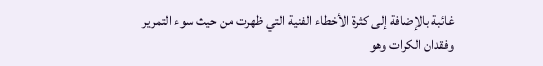غائبة بالإضافة إلى كثرة الأخطاء الفنية التي ظهرت من حيث سوء التمرير وفقدان الكرات وهو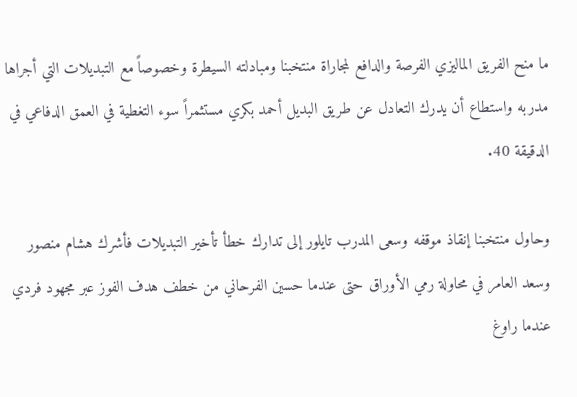ما منح الفريق الماليزي الفرصة والدافع لمجاراة منتخبنا ومبادلته السيطرة وخصوصاً مع التبديلات التي أجراها مدربه واستطاع أن يدرك التعادل عن طريق البديل أحمد بكري مستثمراً سوء التغطية في العمق الدفاعي في الدقيقة 40.

وحاول منتخبنا إنقاذ موقفه وسعى المدرب تايلور إلى تدارك خطأ تأخير التبديلات فأشرك هشام منصور وسعد العامر في محاولة رمي الأوراق حتى عندما حسين الفرحاني من خطف هدف الفوز عبر مجهود فردي عندما راوغ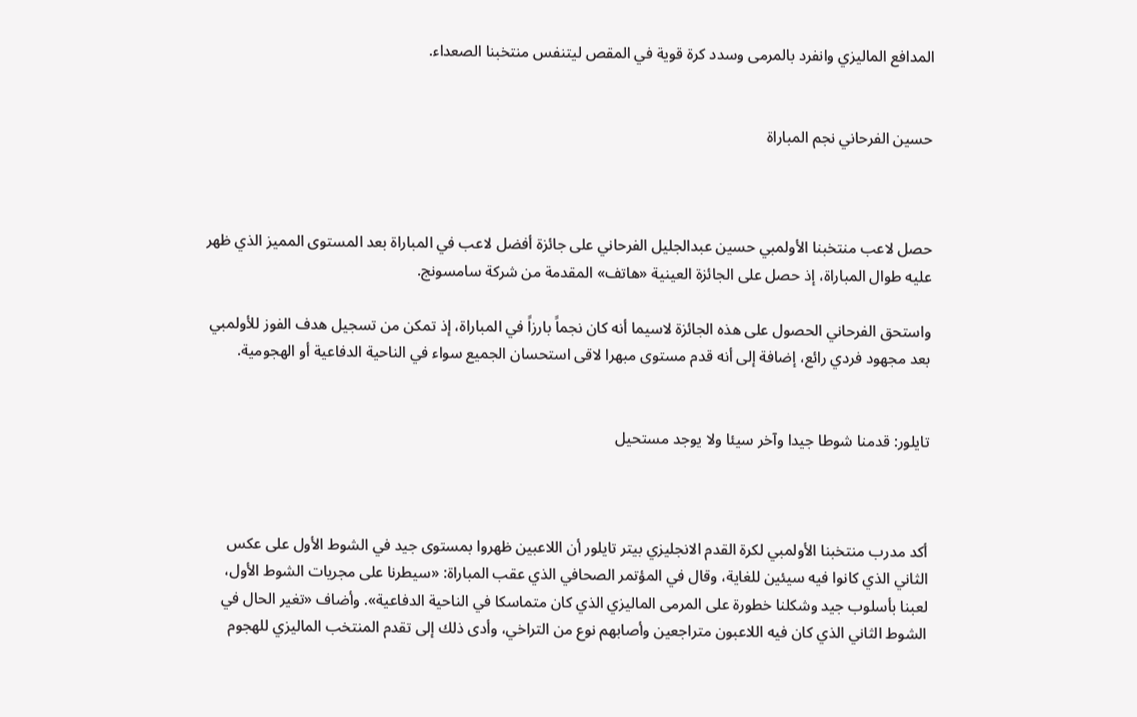المدافع الماليزي وانفرد بالمرمى وسدد كرة قوية في المقص ليتنفس منتخبنا الصعداء.


حسين الفرحاني نجم المباراة



حصل لاعب منتخبنا الأولمبي حسين عبدالجليل الفرحاني على جائزة أفضل لاعب في المباراة بعد المستوى المميز الذي ظهر عليه طوال المباراة، إذ حصل على الجائزة العينية «هاتف» المقدمة من شركة سامسونج.

واستحق الفرحاني الحصول على هذه الجائزة لاسيما أنه كان نجماً بارزاً في المباراة، إذ تمكن من تسجيل هدف الفوز للأولمبي بعد مجهود فردي رائع، إضافة إلى أنه قدم مستوى مبهرا لاقى استحسان الجميع سواء في الناحية الدفاعية أو الهجومية.


تايلور: قدمنا شوطا جيدا وآخر سيئا ولا يوجد مستحيل



أكد مدرب منتخبنا الأولمبي لكرة القدم الانجليزي بيتر تايلور أن اللاعبين ظهروا بمستوى جيد في الشوط الأول على عكس الثاني الذي كانوا فيه سيئين للغاية، وقال في المؤتمر الصحافي الذي عقب المباراة: «سيطرنا على مجريات الشوط الأول، لعبنا بأسلوب جيد وشكلنا خطورة على المرمى الماليزي الذي كان متماسكا في الناحية الدفاعية». وأضاف «تغير الحال في الشوط الثاني الذي كان فيه اللاعبون متراجعين وأصابهم نوع من التراخي، وأدى ذلك إلى تقدم المنتخب الماليزي للهجوم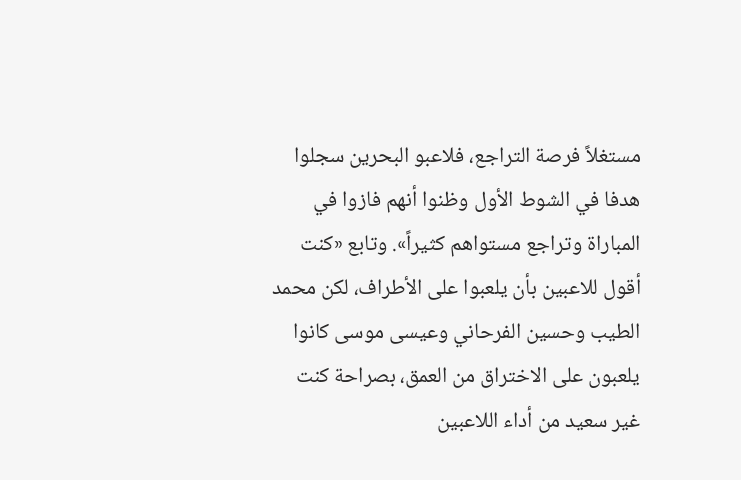مستغلاً فرصة التراجع، فلاعبو البحرين سجلوا هدفا في الشوط الأول وظنوا أنهم فازوا في المباراة وتراجع مستواهم كثيراً». وتابع «كنت أقول للاعبين بأن يلعبوا على الأطراف، لكن محمد الطيب وحسين الفرحاني وعيسى موسى كانوا يلعبون على الاختراق من العمق، بصراحة كنت غير سعيد من أداء اللاعبين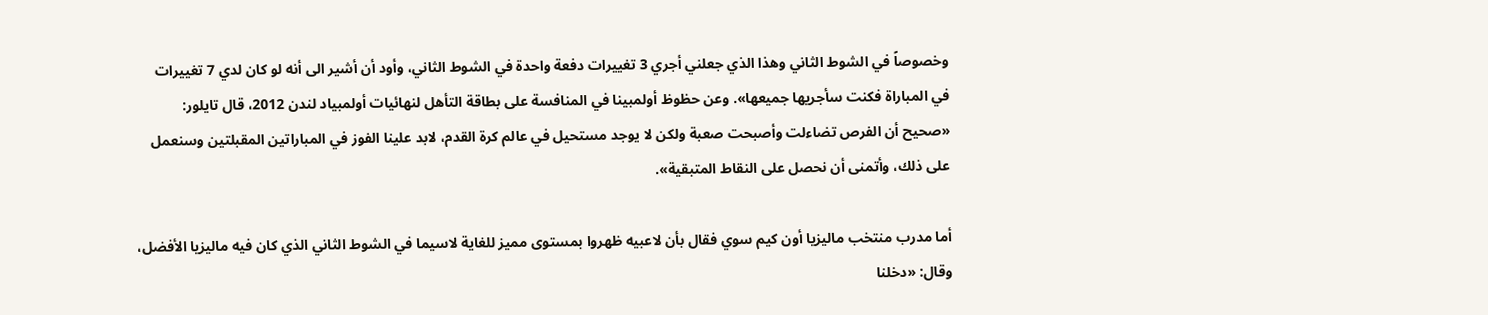وخصوصاً في الشوط الثاني وهذا الذي جعلني أجري 3 تغييرات دفعة واحدة في الشوط الثاني، وأود أن أشير الى أنه لو كان لدي 7 تغييرات في المباراة فكنت سأجريها جميعها». وعن حظوظ أولمبينا في المنافسة على بطاقة التأهل لنهائيات أولمبياد لندن 2012، قال تايلور: «صحيح أن الفرص تضاءلت وأصبحت صعبة ولكن لا يوجد مستحيل في عالم كرة القدم، لابد علينا الفوز في المباراتين المقبلتين وسنعمل على ذلك، وأتمنى أن نحصل على النقاط المتبقية».

أما مدرب منتخب ماليزيا أون كيم سوي فقال بأن لاعبيه ظهروا بمستوى مميز للغاية لاسيما في الشوط الثاني الذي كان فيه ماليزيا الأفضل، وقال: «دخلنا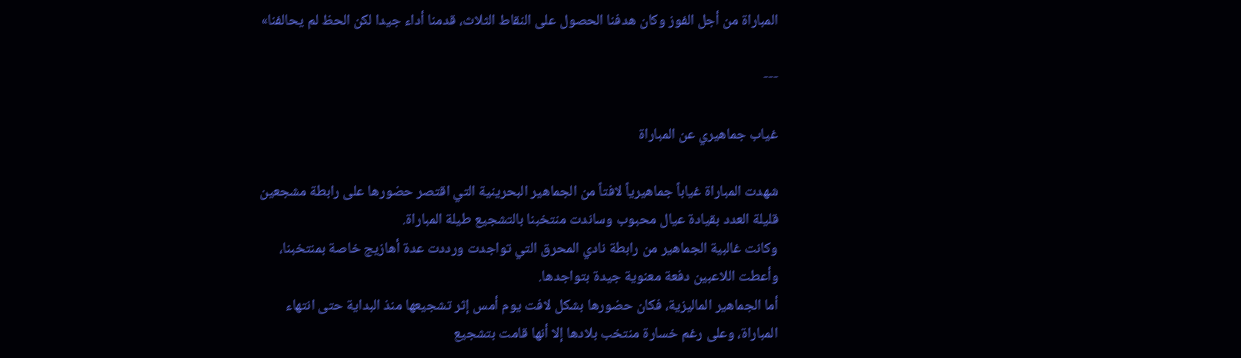المباراة من أجل الفوز وكان هدفنا الحصول على النقاط الثلاث، قدمنا أداء جيدا لكن الحظ لم يحالفنا»

---

غياب جماهيري عن المباراة

شهدت المباراة غياباً جماهيرياً لافتاً من الجماهير البحرينية التي اقتصر حضورها على رابطة مشجعين قليلة العدد بقيادة عيال محبوب وساندت منتخبنا بالتشجيع طيلة المباراة.
وكانت غالبية الجماهير من رابطة نادي المحرق التي تواجدت ورددت عدة أهازيج خاصة بمنتخبنا، وأعطت اللاعبين دفعة معنوية جيدة بتواجدها.
أما الجماهير الماليزية، فكان حضورها بشكل لافت يوم أمس إثر تشجيعها منذ البداية حتى انتهاء المباراة، وعلى رغم خسارة منتخب بلادها إلا أنها قامت بتشجيع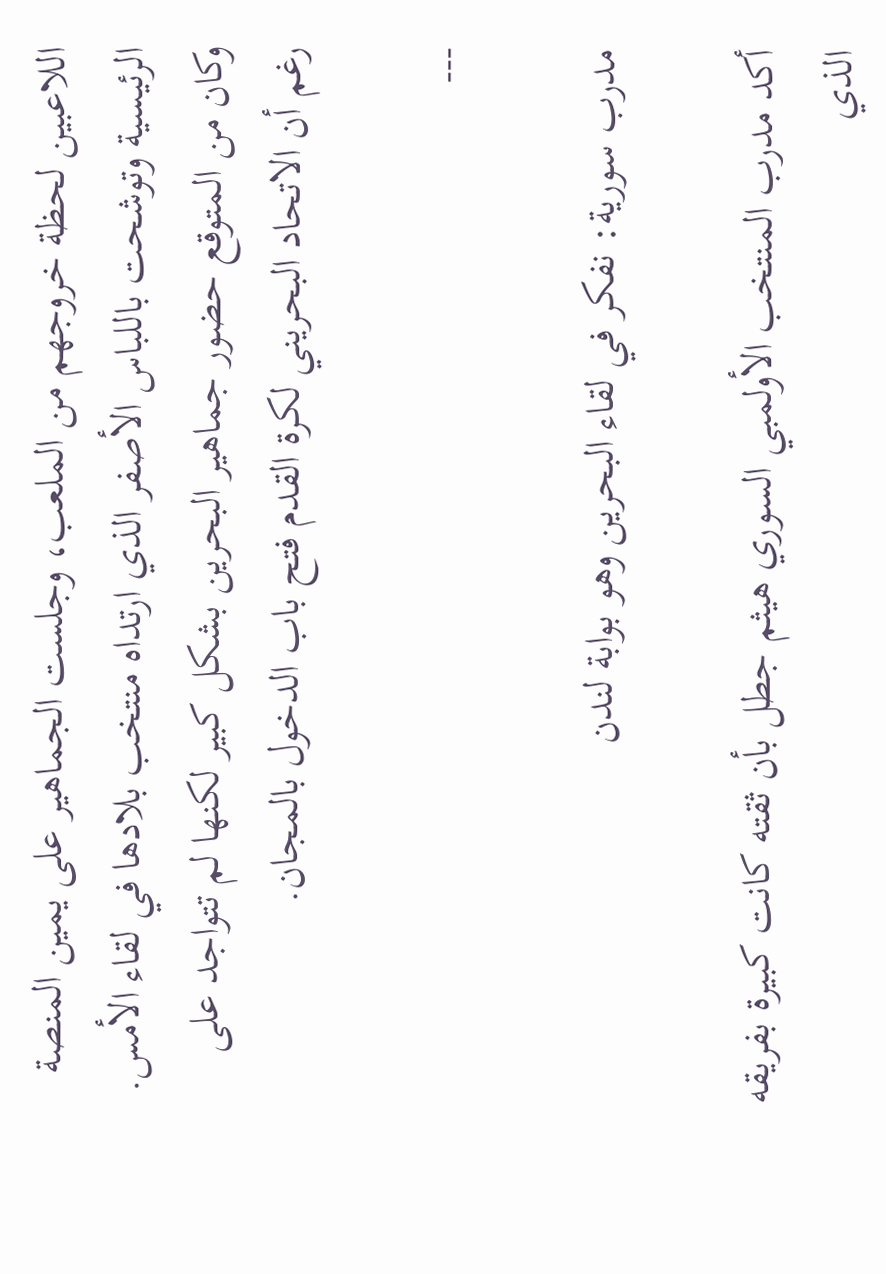اللاعبين لحظة خروجهم من الملعب، وجلست الجماهير على يمين المنصة الرئيسية وتوشحت باللباس الأصفر الذي ارتداه منتخب بلادها في لقاء الأمس. وكان من المتوقع حضور جماهير البحرين بشكل كبير لكنها لم تتواجد على رغم أن الاتحاد البحريني لكرة القدم فتح باب الدخول بالمجان.

---

مدرب سورية: نفكر في لقاء البحرين وهو بوابة لندن

أكد مدرب المنتخب الأولمبي السوري هيثم جطل بأن ثقته كانت كبيرة بفريقه الذي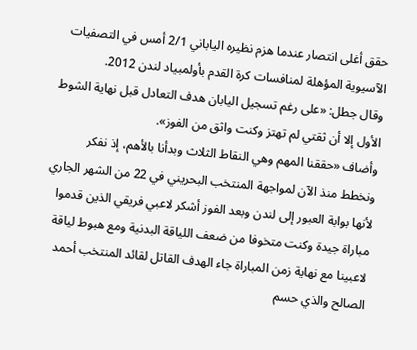حقق أغلى انتصار عندما هزم نظيره الياباني 2/1 أمس في التصفيات الآسيوية المؤهلة لمنافسات كرة القدم بأولمبياد لندن 2012.
وقال جطل: «على رغم تسجيل اليابان هدف التعادل قبل نهاية الشوط الأول إلا أن ثقتي لم تهتز وكنت واثق من الفوز».
وأضاف «حققنا المهم وهي النقاط الثلاث وبدأنا بالأهم، إذ نفكر ونخطط منذ الآن لمواجهة المنتخب البحريني في 22 من الشهر الجاري لأنها بوابة العبور إلى لندن وبعد الفوز أشكر لاعبي فريقي الذين قدموا مباراة جيدة وكنت متخوفا من ضعف اللياقة البدنية ومع هبوط لياقة لاعبينا مع نهاية زمن المباراة جاء الهدف القاتل لقائد المنتخب أحمد الصالح والذي حسم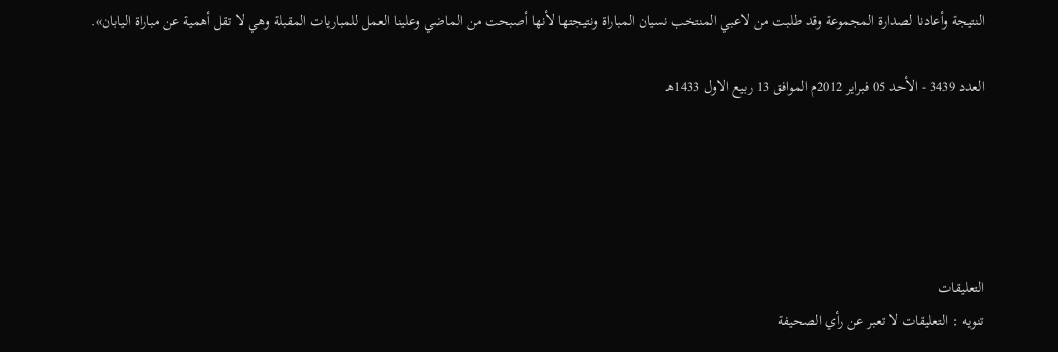النتيجة وأعادنا لصدارة المجموعة وقد طلبت من لاعبي المنتخب نسيان المباراة ونتيجتها لأنها أصبحت من الماضي وعلينا العمل للمباريات المقبلة وهي لا تقل أهمية عن مباراة اليابان».

العدد 3439 - الأحد 05 فبراير 2012م الموافق 13 ربيع الاول 1433هـ





التعليقات
تنويه : التعليقات لا تعبر عن رأي الصحيفة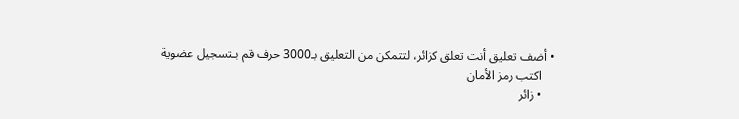• أضف تعليق أنت تعلق كزائر، لتتمكن من التعليق بـ3000 حرف قم بـتسجيل عضوية
    اكتب رمز الأمان
    • زائر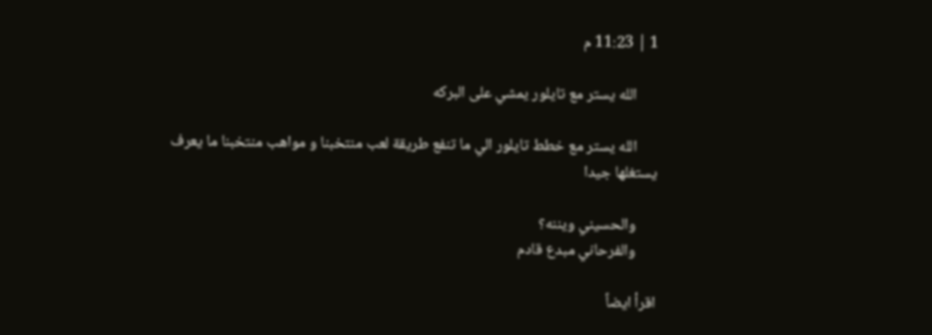1 | 11:23 م

      الله يستر مع تايلور يمشي على البركه

      الله يستر مع خطط تايلور الي ما تنفع طريقة لعب منتخبنا و مواهب منتخبنا ما يعرف يستغلها جيدا

      والحسيني ويننه؟
      والفرحاني مبدع قادم

اقرأ ايضاً